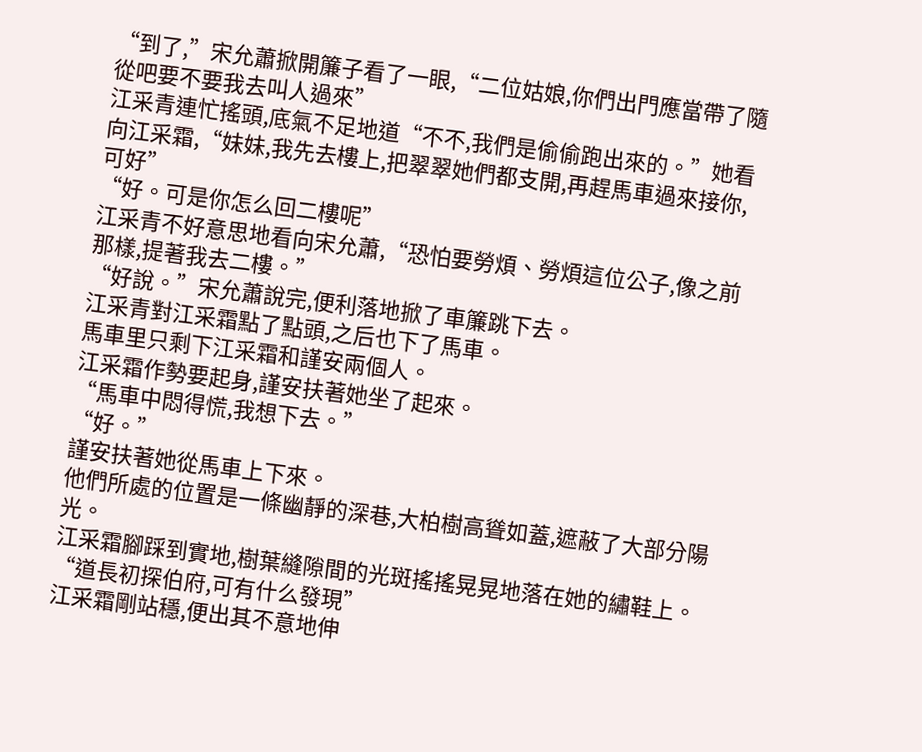“到了,”宋允蕭掀開簾子看了一眼,“二位姑娘,你們出門應當帶了隨從吧要不要我去叫人過來”
江采青連忙搖頭,底氣不足地道“不不,我們是偷偷跑出來的。”她看向江采霜,“妹妹,我先去樓上,把翠翠她們都支開,再趕馬車過來接你,可好”
“好。可是你怎么回二樓呢”
江采青不好意思地看向宋允蕭,“恐怕要勞煩、勞煩這位公子,像之前那樣,提著我去二樓。”
“好說。”宋允蕭說完,便利落地掀了車簾跳下去。
江采青對江采霜點了點頭,之后也下了馬車。
馬車里只剩下江采霜和謹安兩個人。
江采霜作勢要起身,謹安扶著她坐了起來。
“馬車中悶得慌,我想下去。”
“好。”
謹安扶著她從馬車上下來。
他們所處的位置是一條幽靜的深巷,大柏樹高聳如蓋,遮蔽了大部分陽光。
江采霜腳踩到實地,樹葉縫隙間的光斑搖搖晃晃地落在她的繡鞋上。
“道長初探伯府,可有什么發現”
江采霜剛站穩,便出其不意地伸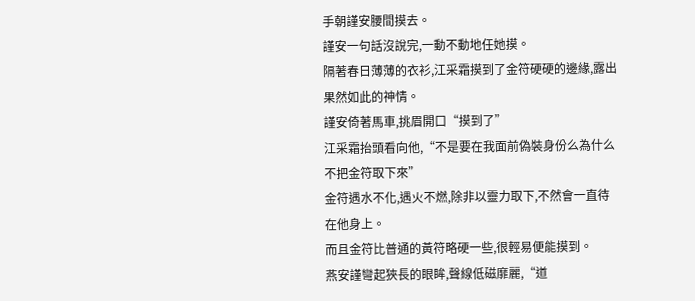手朝謹安腰間摸去。
謹安一句話沒說完,一動不動地任她摸。
隔著春日薄薄的衣衫,江采霜摸到了金符硬硬的邊緣,露出果然如此的神情。
謹安倚著馬車,挑眉開口“摸到了”
江采霜抬頭看向他,“不是要在我面前偽裝身份么為什么不把金符取下來”
金符遇水不化,遇火不燃,除非以靈力取下,不然會一直待在他身上。
而且金符比普通的黃符略硬一些,很輕易便能摸到。
燕安謹彎起狹長的眼眸,聲線低磁靡麗,“道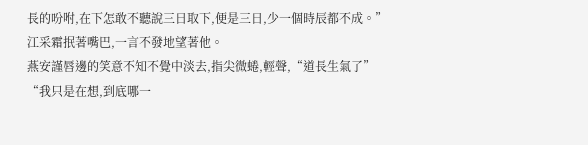長的吩咐,在下怎敢不聽說三日取下,便是三日,少一個時辰都不成。”
江采霜抿著嘴巴,一言不發地望著他。
燕安謹唇邊的笑意不知不覺中淡去,指尖微蜷,輕聲,“道長生氣了”
“我只是在想,到底哪一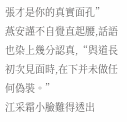張才是你的真實面孔”
燕安謹不自覺直起腰,話語也染上幾分認真,“與道長初次見面時,在下并未做任何偽裝。”
江采霜小臉難得透出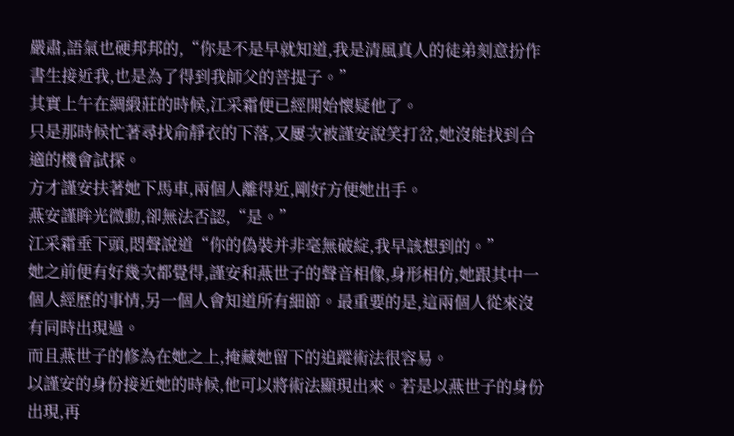嚴肅,語氣也硬邦邦的,“你是不是早就知道,我是清風真人的徒弟刻意扮作書生接近我,也是為了得到我師父的菩提子。”
其實上午在綢緞莊的時候,江采霜便已經開始懷疑他了。
只是那時候忙著尋找俞靜衣的下落,又屢次被謹安說笑打岔,她沒能找到合適的機會試探。
方才謹安扶著她下馬車,兩個人離得近,剛好方便她出手。
燕安謹眸光微動,卻無法否認,“是。”
江采霜垂下頭,悶聲說道“你的偽裝并非毫無破綻,我早該想到的。”
她之前便有好幾次都覺得,謹安和燕世子的聲音相像,身形相仿,她跟其中一個人經歷的事情,另一個人會知道所有細節。最重要的是,這兩個人從來沒有同時出現過。
而且燕世子的修為在她之上,掩藏她留下的追蹤術法很容易。
以謹安的身份接近她的時候,他可以將術法顯現出來。若是以燕世子的身份出現,再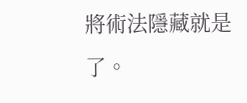將術法隱藏就是了。